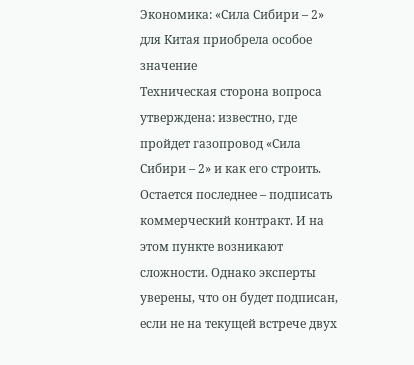Экономика: «Сила Сибири – 2» для Китая приобрела особое значение
Техническая сторона вопроса утверждена: известно, где пройдет газопровод «Сила Сибири – 2» и как его строить. Остается последнее – подписать коммерческий контракт. И на этом пункте возникают сложности. Однако эксперты уверены, что он будет подписан, если не на текущей встрече двух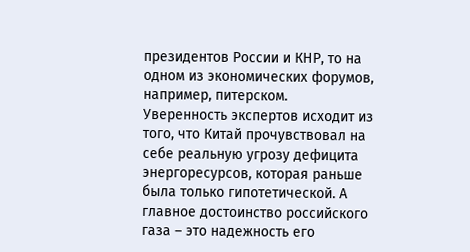президентов России и КНР, то на одном из экономических форумов, например, питерском.
Уверенность экспертов исходит из того, что Китай прочувствовал на себе реальную угрозу дефицита энергоресурсов, которая раньше была только гипотетической. А главное достоинство российского газа – это надежность его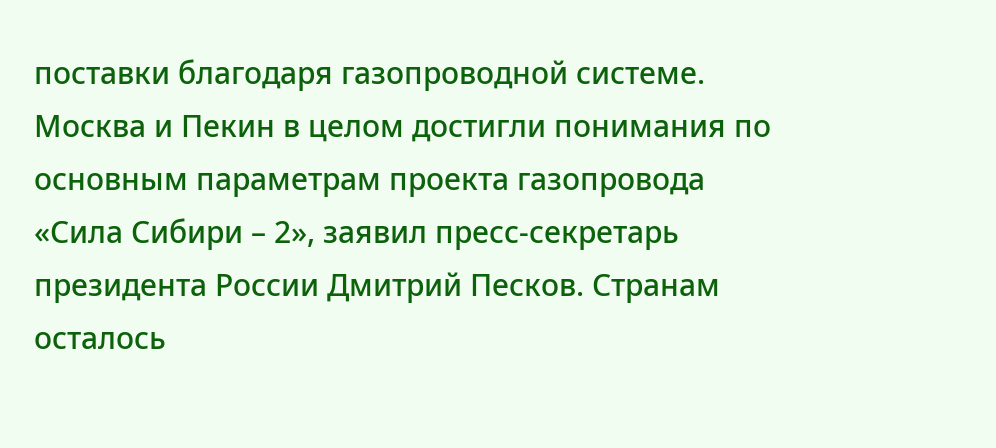поставки благодаря газопроводной системе.
Москва и Пекин в целом достигли понимания по основным параметрам проекта газопровода «Сила Сибири – 2», заявил пресс-секретарь президента России Дмитрий Песков. Странам осталось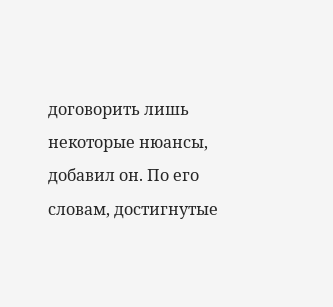договорить лишь некоторые нюансы, добавил он. По его словам, достигнутые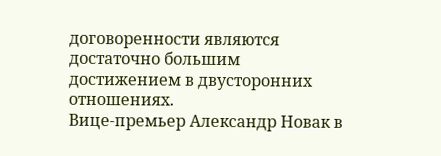договоренности являются достаточно большим достижением в двусторонних отношениях.
Вице-премьер Александр Новак в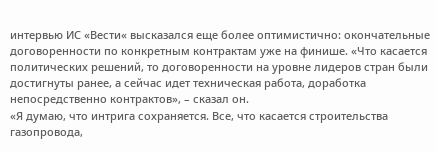интервью ИС «Вести« высказался еще более оптимистично: окончательные договоренности по конкретным контрактам уже на финише. «Что касается политических решений, то договоренности на уровне лидеров стран были достигнуты ранее, а сейчас идет техническая работа, доработка непосредственно контрактов», – сказал он.
«Я думаю, что интрига сохраняется. Все, что касается строительства газопровода,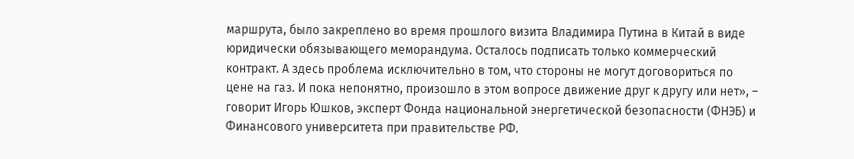маршрута, было закреплено во время прошлого визита Владимира Путина в Китай в виде юридически обязывающего меморандума. Осталось подписать только коммерческий контракт. А здесь проблема исключительно в том, что стороны не могут договориться по цене на газ. И пока непонятно, произошло в этом вопросе движение друг к другу или нет», – говорит Игорь Юшков, эксперт Фонда национальной энергетической безопасности (ФНЭБ) и Финансового университета при правительстве РФ.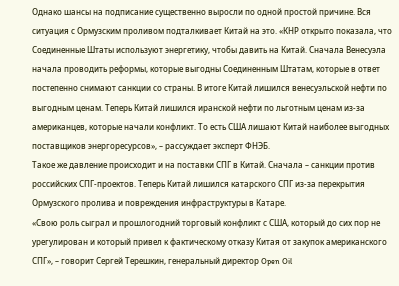Однако шансы на подписание существенно выросли по одной простой причине. Вся ситуация с Ормузским проливом подталкивает Китай на это. «КНР открыто показала, что Соединенные Штаты используют энергетику, чтобы давить на Китай. Сначала Венесуэла начала проводить реформы, которые выгодны Соединенным Штатам, которые в ответ постепенно снимают санкции со страны. В итоге Китай лишился венесуэльской нефти по выгодным ценам. Теперь Китай лишился иранской нефти по льготным ценам из-за американцев, которые начали конфликт. То есть США лишают Китай наиболее выгодных поставщиков энергоресурсов», – рассуждает эксперт ФНЭБ.
Такое же давление происходит и на поставки СПГ в Китай. Сначала – санкции против российских СПГ-проектов. Теперь Китай лишился катарского СПГ из-за перекрытия Ормузского пролива и повреждения инфраструктуры в Катаре.
«Свою роль сыграл и прошлогодний торговый конфликт с США, который до сих пор не урегулирован и который привел к фактическому отказу Китая от закупок американского СПГ», – говорит Сергей Терешкин, генеральный директор Open Oil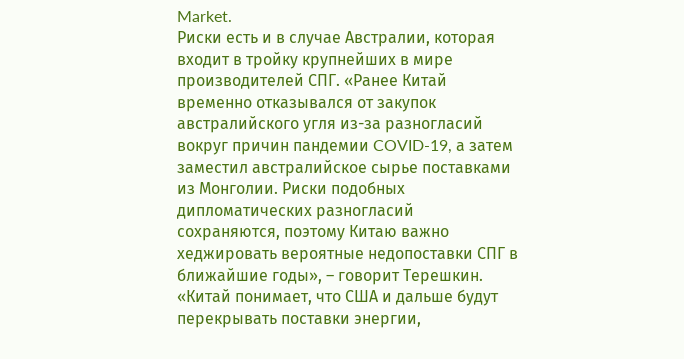Market.
Риски есть и в случае Австралии, которая входит в тройку крупнейших в мире производителей СПГ. «Ранее Китай временно отказывался от закупок австралийского угля из-за разногласий вокруг причин пандемии COVID-19, а затем заместил австралийское сырье поставками из Монголии. Риски подобных дипломатических разногласий сохраняются, поэтому Китаю важно хеджировать вероятные недопоставки СПГ в ближайшие годы», – говорит Терешкин.
«Китай понимает, что США и дальше будут перекрывать поставки энергии,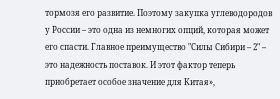тормозя его развитие. Поэтому закупка углеводородов у России – это одна из немногих опций, которая может его спасти. Главное преимущество "Силы Сибири – 2" – это надежность поставок. И этот фактор теперь приобретает особое значение для Китая»,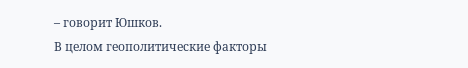– говорит Юшков.
В целом геополитические факторы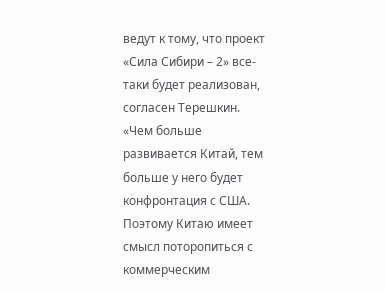ведут к тому, что проект «Сила Сибири – 2» все-таки будет реализован, согласен Терешкин.
«Чем больше развивается Китай, тем больше у него будет конфронтация с США. Поэтому Китаю имеет смысл поторопиться с коммерческим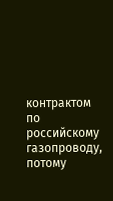контрактом по российскому газопроводу, потому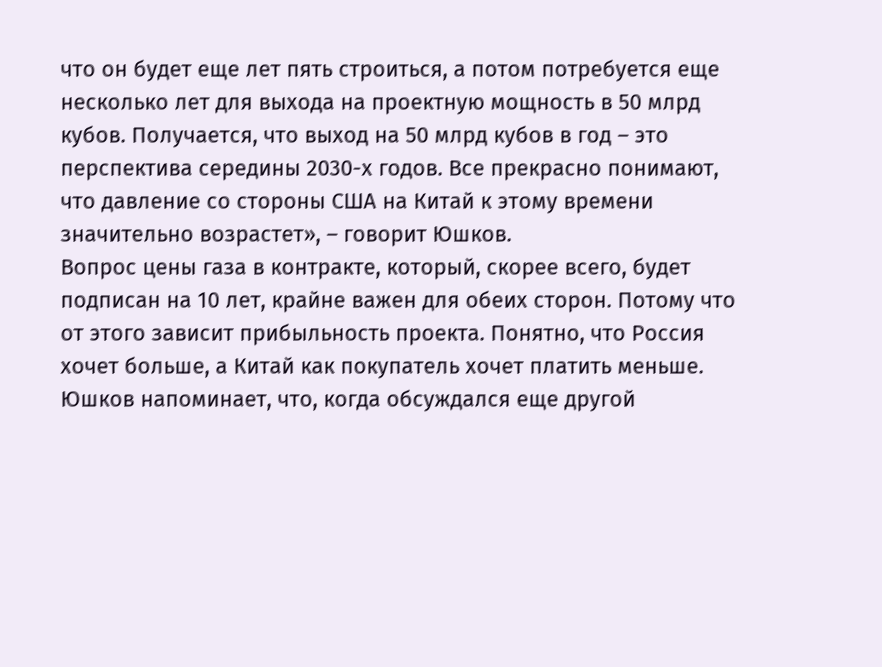что он будет еще лет пять строиться, а потом потребуется еще несколько лет для выхода на проектную мощность в 50 млрд кубов. Получается, что выход на 50 млрд кубов в год – это перспектива середины 2030-х годов. Все прекрасно понимают, что давление со стороны США на Китай к этому времени значительно возрастет», – говорит Юшков.
Вопрос цены газа в контракте, который, скорее всего, будет подписан на 10 лет, крайне важен для обеих сторон. Потому что от этого зависит прибыльность проекта. Понятно, что Россия хочет больше, а Китай как покупатель хочет платить меньше. Юшков напоминает, что, когда обсуждался еще другой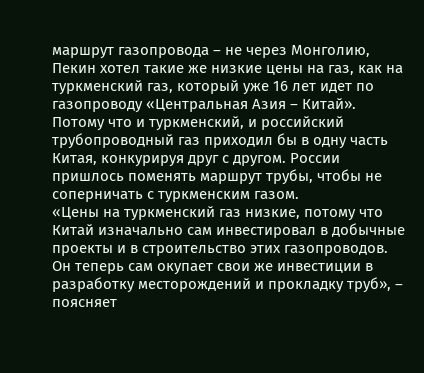маршрут газопровода – не через Монголию, Пекин хотел такие же низкие цены на газ, как на туркменский газ, который уже 16 лет идет по газопроводу «Центральная Азия – Китай». Потому что и туркменский, и российский трубопроводный газ приходил бы в одну часть Китая, конкурируя друг с другом. России пришлось поменять маршрут трубы, чтобы не соперничать с туркменским газом.
«Цены на туркменский газ низкие, потому что Китай изначально сам инвестировал в добычные проекты и в строительство этих газопроводов. Он теперь сам окупает свои же инвестиции в разработку месторождений и прокладку труб», – поясняет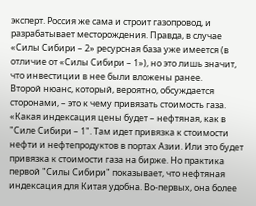эксперт. Россия же сама и строит газопровод, и разрабатывает месторождения. Правда, в случае «Силы Сибири – 2» ресурсная база уже имеется (в отличие от «Силы Сибири – 1»), но это лишь значит, что инвестиции в нее были вложены ранее.
Второй нюанс, который, вероятно, обсуждается сторонами, – это к чему привязать стоимость газа. «Какая индексация цены будет – нефтяная, как в "Силе Сибири – 1". Там идет привязка к стоимости нефти и нефтепродуктов в портах Азии. Или это будет привязка к стоимости газа на бирже. Но практика первой "Силы Сибири" показывает, что нефтяная индексация для Китая удобна. Во-первых, она более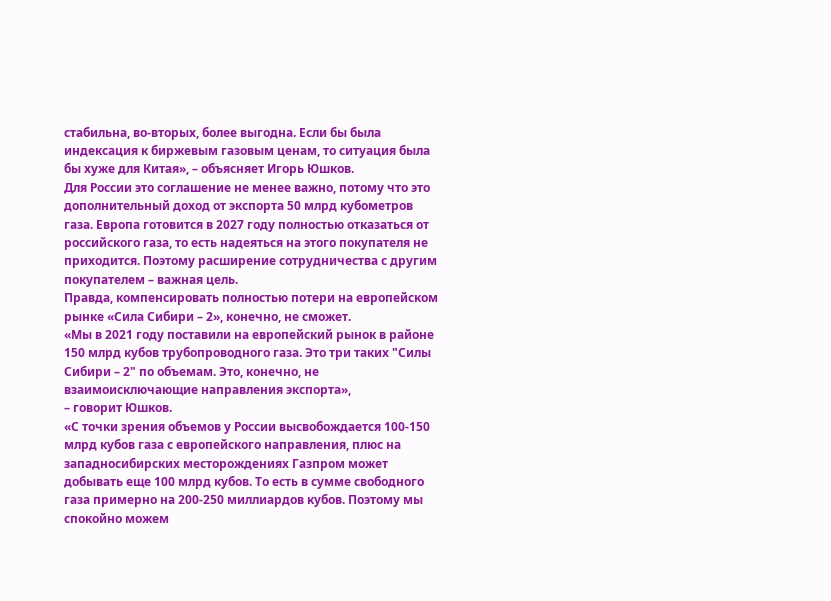стабильна, во-вторых, более выгодна. Если бы была индексация к биржевым газовым ценам, то ситуация была бы хуже для Китая», – объясняет Игорь Юшков.
Для России это соглашение не менее важно, потому что это дополнительный доход от экспорта 50 млрд кубометров газа. Европа готовится в 2027 году полностью отказаться от российского газа, то есть надеяться на этого покупателя не приходится. Поэтому расширение сотрудничества с другим покупателем – важная цель.
Правда, компенсировать полностью потери на европейском рынке «Сила Сибири – 2», конечно, не сможет.
«Мы в 2021 году поставили на европейский рынок в районе 150 млрд кубов трубопроводного газа. Это три таких "Силы Сибири – 2" по объемам. Это, конечно, не взаимоисключающие направления экспорта»,
– говорит Юшков.
«С точки зрения объемов у России высвобождается 100-150 млрд кубов газа с европейского направления, плюс на западносибирских месторождениях Газпром может добывать еще 100 млрд кубов. То есть в сумме свободного газа примерно на 200-250 миллиардов кубов. Поэтому мы спокойно можем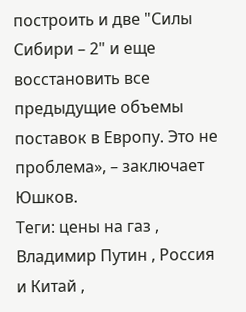построить и две "Силы Сибири – 2" и еще восстановить все предыдущие объемы поставок в Европу. Это не проблема», – заключает Юшков.
Теги: цены на газ , Владимир Путин , Россия и Китай ,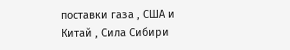поставки газа , США и Китай , Сила Сибири